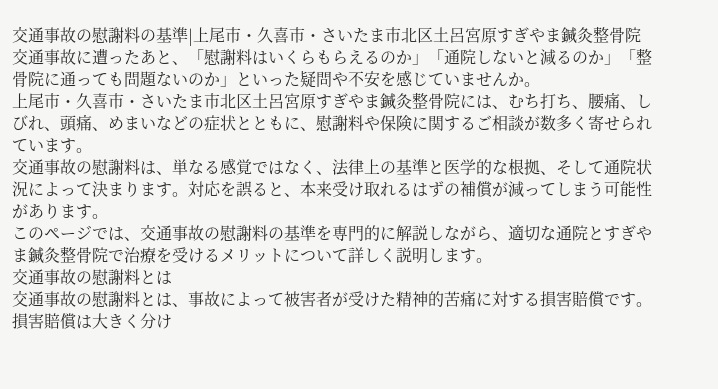交通事故の慰謝料の基準|上尾市・久喜市・さいたま市北区土呂宮原すぎやま鍼灸整骨院
交通事故に遭ったあと、「慰謝料はいくらもらえるのか」「通院しないと減るのか」「整骨院に通っても問題ないのか」といった疑問や不安を感じていませんか。
上尾市・久喜市・さいたま市北区土呂宮原すぎやま鍼灸整骨院には、むち打ち、腰痛、しびれ、頭痛、めまいなどの症状とともに、慰謝料や保険に関するご相談が数多く寄せられています。
交通事故の慰謝料は、単なる感覚ではなく、法律上の基準と医学的な根拠、そして通院状況によって決まります。対応を誤ると、本来受け取れるはずの補償が減ってしまう可能性があります。
このページでは、交通事故の慰謝料の基準を専門的に解説しながら、適切な通院とすぎやま鍼灸整骨院で治療を受けるメリットについて詳しく説明します。
交通事故の慰謝料とは
交通事故の慰謝料とは、事故によって被害者が受けた精神的苦痛に対する損害賠償です。
損害賠償は大きく分け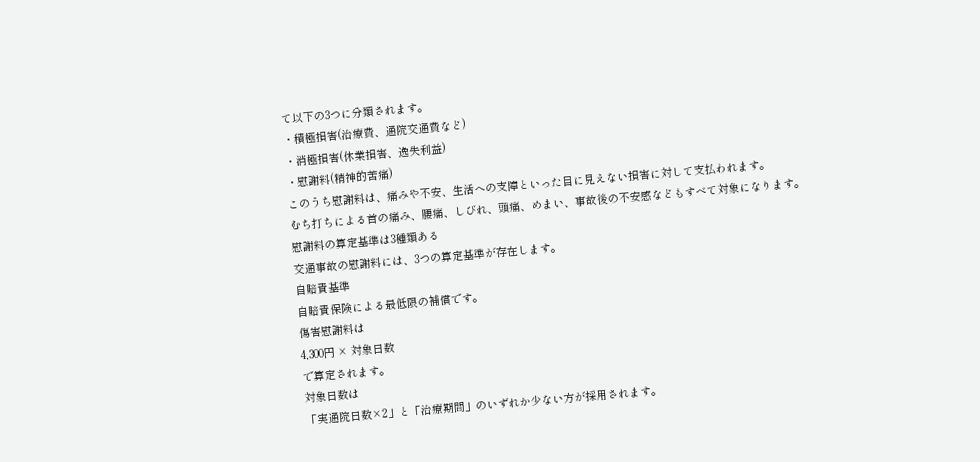て以下の3つに分類されます。
・積極損害(治療費、通院交通費など)
・消極損害(休業損害、逸失利益)
・慰謝料(精神的苦痛)
このうち慰謝料は、痛みや不安、生活への支障といった目に見えない損害に対して支払われます。
むち打ちによる首の痛み、腰痛、しびれ、頭痛、めまい、事故後の不安感などもすべて対象になります。
慰謝料の算定基準は3種類ある
交通事故の慰謝料には、3つの算定基準が存在します。
自賠責基準
自賠責保険による最低限の補償です。
傷害慰謝料は
4,300円 × 対象日数
で算定されます。
対象日数は
「実通院日数×2」と「治療期間」のいずれか少ない方が採用されます。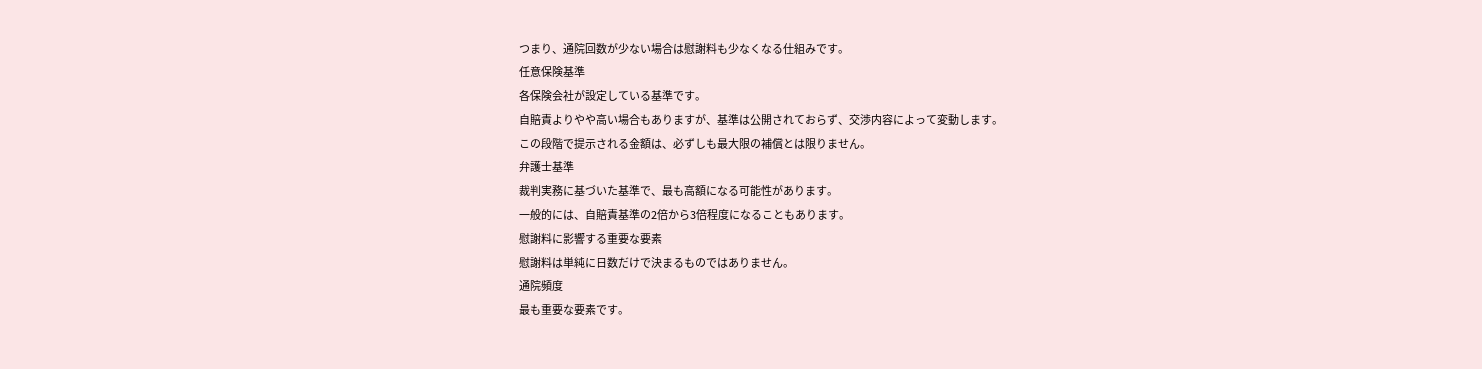つまり、通院回数が少ない場合は慰謝料も少なくなる仕組みです。
任意保険基準
各保険会社が設定している基準です。
自賠責よりやや高い場合もありますが、基準は公開されておらず、交渉内容によって変動します。
この段階で提示される金額は、必ずしも最大限の補償とは限りません。
弁護士基準
裁判実務に基づいた基準で、最も高額になる可能性があります。
一般的には、自賠責基準の2倍から3倍程度になることもあります。
慰謝料に影響する重要な要素
慰謝料は単純に日数だけで決まるものではありません。
通院頻度
最も重要な要素です。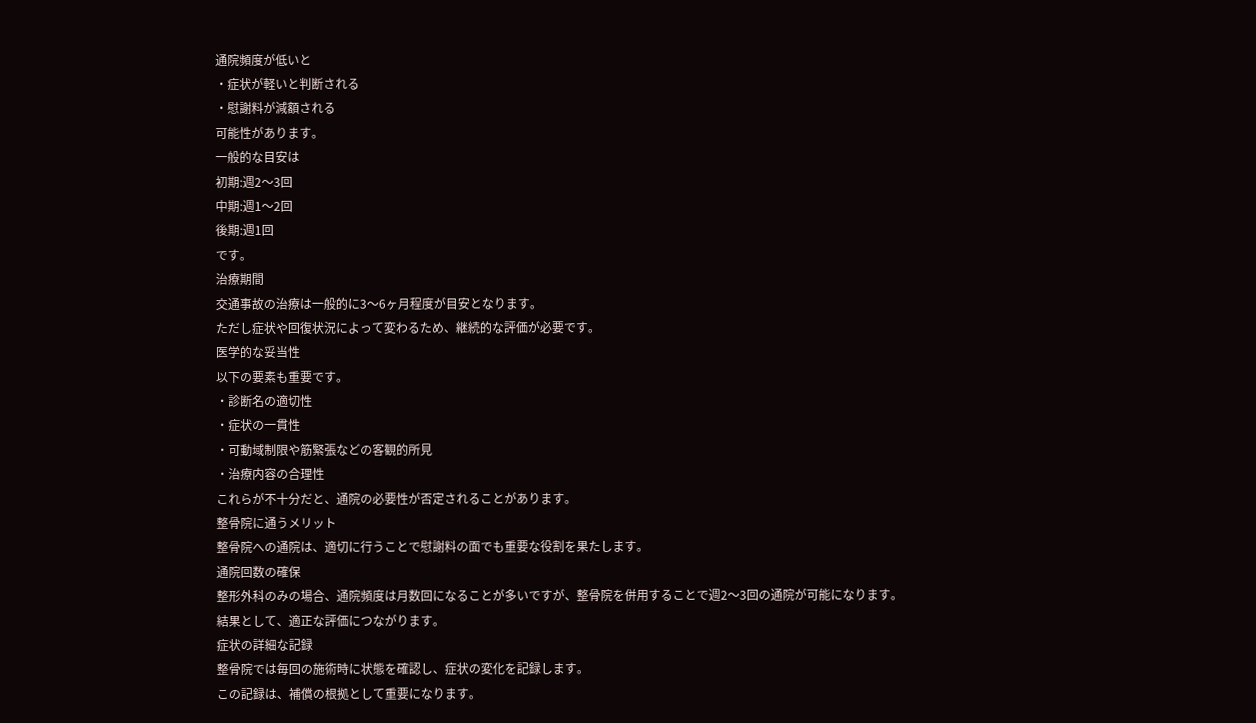通院頻度が低いと
・症状が軽いと判断される
・慰謝料が減額される
可能性があります。
一般的な目安は
初期:週2〜3回
中期:週1〜2回
後期:週1回
です。
治療期間
交通事故の治療は一般的に3〜6ヶ月程度が目安となります。
ただし症状や回復状況によって変わるため、継続的な評価が必要です。
医学的な妥当性
以下の要素も重要です。
・診断名の適切性
・症状の一貫性
・可動域制限や筋緊張などの客観的所見
・治療内容の合理性
これらが不十分だと、通院の必要性が否定されることがあります。
整骨院に通うメリット
整骨院への通院は、適切に行うことで慰謝料の面でも重要な役割を果たします。
通院回数の確保
整形外科のみの場合、通院頻度は月数回になることが多いですが、整骨院を併用することで週2〜3回の通院が可能になります。
結果として、適正な評価につながります。
症状の詳細な記録
整骨院では毎回の施術時に状態を確認し、症状の変化を記録します。
この記録は、補償の根拠として重要になります。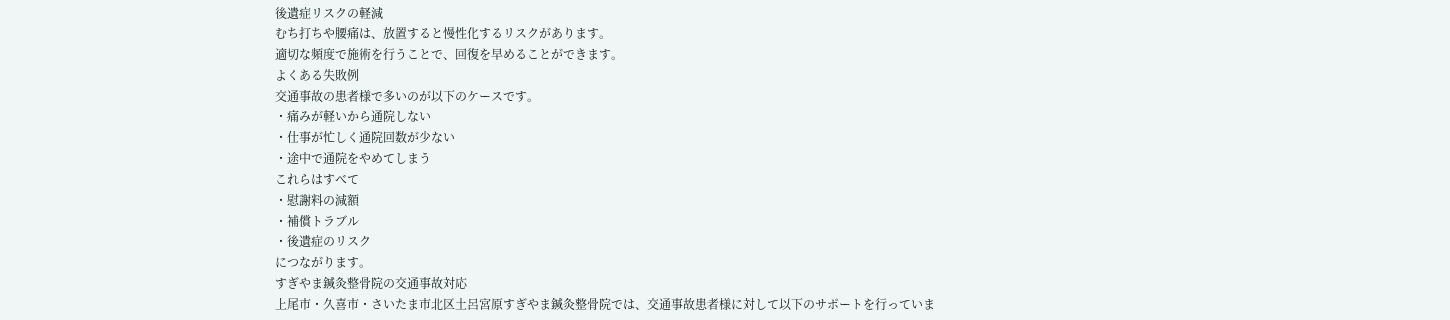後遺症リスクの軽減
むち打ちや腰痛は、放置すると慢性化するリスクがあります。
適切な頻度で施術を行うことで、回復を早めることができます。
よくある失敗例
交通事故の患者様で多いのが以下のケースです。
・痛みが軽いから通院しない
・仕事が忙しく通院回数が少ない
・途中で通院をやめてしまう
これらはすべて
・慰謝料の減額
・補償トラブル
・後遺症のリスク
につながります。
すぎやま鍼灸整骨院の交通事故対応
上尾市・久喜市・さいたま市北区土呂宮原すぎやま鍼灸整骨院では、交通事故患者様に対して以下のサポートを行っていま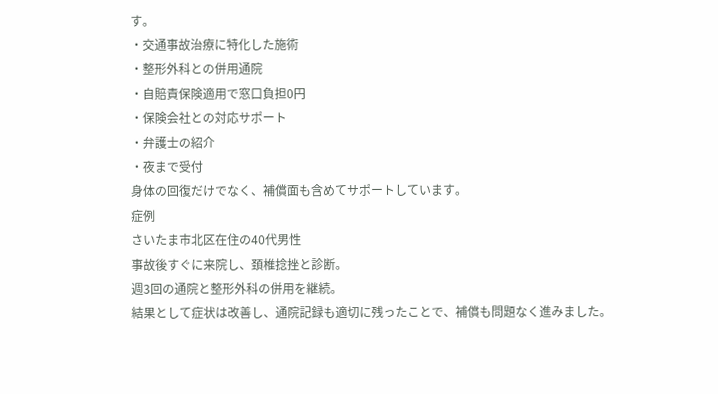す。
・交通事故治療に特化した施術
・整形外科との併用通院
・自賠責保険適用で窓口負担0円
・保険会社との対応サポート
・弁護士の紹介
・夜まで受付
身体の回復だけでなく、補償面も含めてサポートしています。
症例
さいたま市北区在住の40代男性
事故後すぐに来院し、頚椎捻挫と診断。
週3回の通院と整形外科の併用を継続。
結果として症状は改善し、通院記録も適切に残ったことで、補償も問題なく進みました。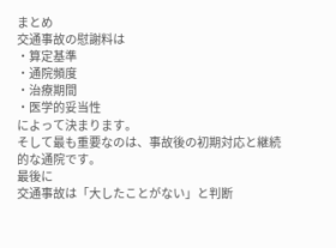まとめ
交通事故の慰謝料は
・算定基準
・通院頻度
・治療期間
・医学的妥当性
によって決まります。
そして最も重要なのは、事故後の初期対応と継続的な通院です。
最後に
交通事故は「大したことがない」と判断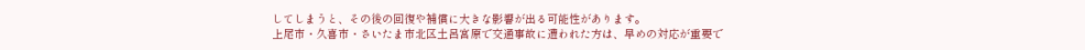してしまうと、その後の回復や補償に大きな影響が出る可能性があります。
上尾市・久喜市・さいたま市北区土呂宮原で交通事故に遭われた方は、早めの対応が重要で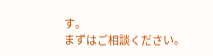す。
まずはご相談ください。